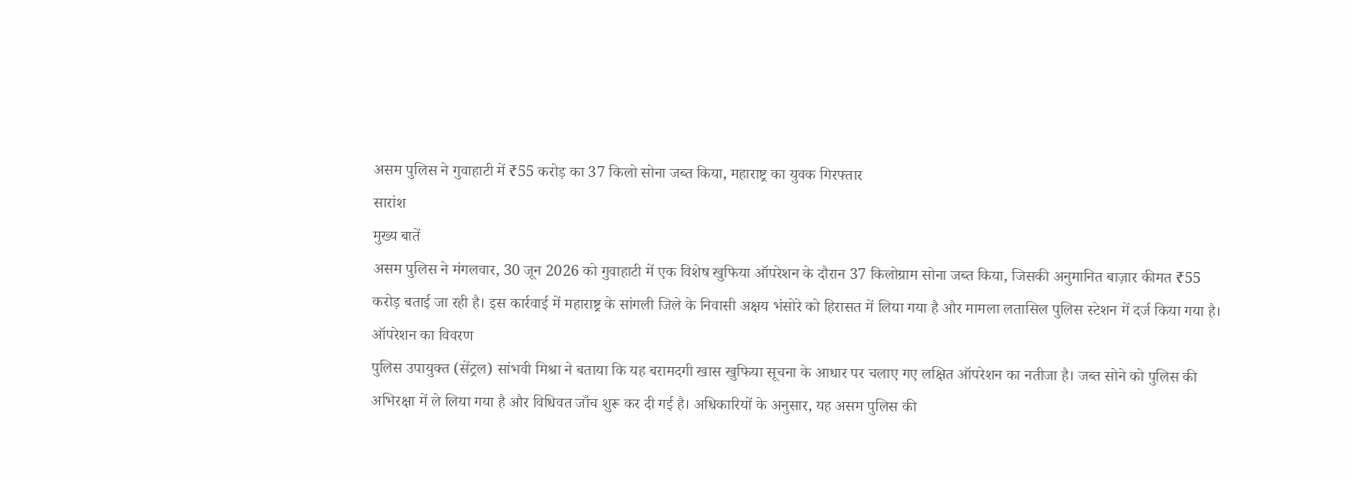असम पुलिस ने गुवाहाटी में ₹55 करोड़ का 37 किलो सोना जब्त किया, महाराष्ट्र का युवक गिरफ्तार
सारांश
मुख्य बातें
असम पुलिस ने मंगलवार, 30 जून 2026 को गुवाहाटी में एक विशेष खुफिया ऑपरेशन के दौरान 37 किलोग्राम सोना जब्त किया, जिसकी अनुमानित बाज़ार कीमत ₹55 करोड़ बताई जा रही है। इस कार्रवाई में महाराष्ट्र के सांगली जिले के निवासी अक्षय भंसोरे को हिरासत में लिया गया है और मामला लतासिल पुलिस स्टेशन में दर्ज किया गया है।
ऑपरेशन का विवरण
पुलिस उपायुक्त (सेंट्रल) सांभवी मिश्रा ने बताया कि यह बरामदगी खास खुफिया सूचना के आधार पर चलाए गए लक्षित ऑपरेशन का नतीजा है। जब्त सोने को पुलिस की अभिरक्षा में ले लिया गया है और विधिवत जाँच शुरू कर दी गई है। अधिकारियों के अनुसार, यह असम पुलिस की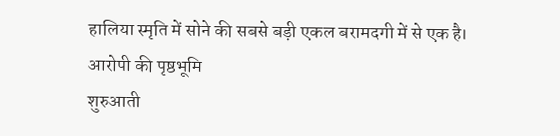हालिया स्मृति में सोने की सबसे बड़ी एकल बरामदगी में से एक है।
आरोपी की पृष्ठभूमि
शुरुआती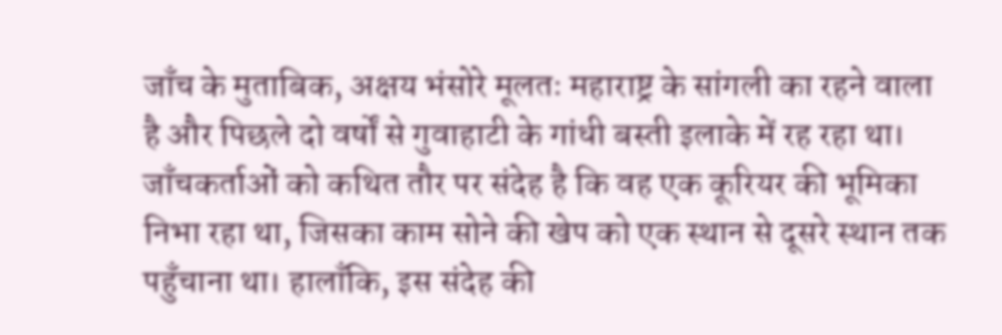जाँच के मुताबिक, अक्षय भंसोरे मूलतः महाराष्ट्र के सांगली का रहने वाला है और पिछले दो वर्षों से गुवाहाटी के गांधी बस्ती इलाके में रह रहा था। जाँचकर्ताओं को कथित तौर पर संदेह है कि वह एक कूरियर की भूमिका निभा रहा था, जिसका काम सोने की खेप को एक स्थान से दूसरे स्थान तक पहुँचाना था। हालाँकि, इस संदेह की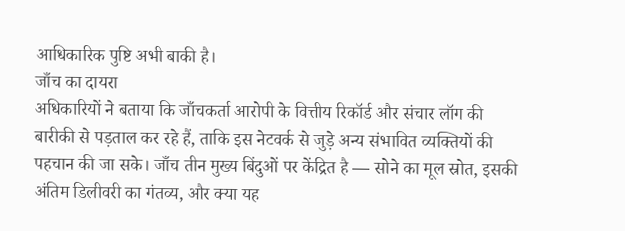आधिकारिक पुष्टि अभी बाकी है।
जाँच का दायरा
अधिकारियों ने बताया कि जाँचकर्ता आरोपी के वित्तीय रिकॉर्ड और संचार लॉग की बारीकी से पड़ताल कर रहे हैं, ताकि इस नेटवर्क से जुड़े अन्य संभावित व्यक्तियों की पहचान की जा सके। जाँच तीन मुख्य बिंदुओं पर केंद्रित है — सोने का मूल स्रोत, इसकी अंतिम डिलीवरी का गंतव्य, और क्या यह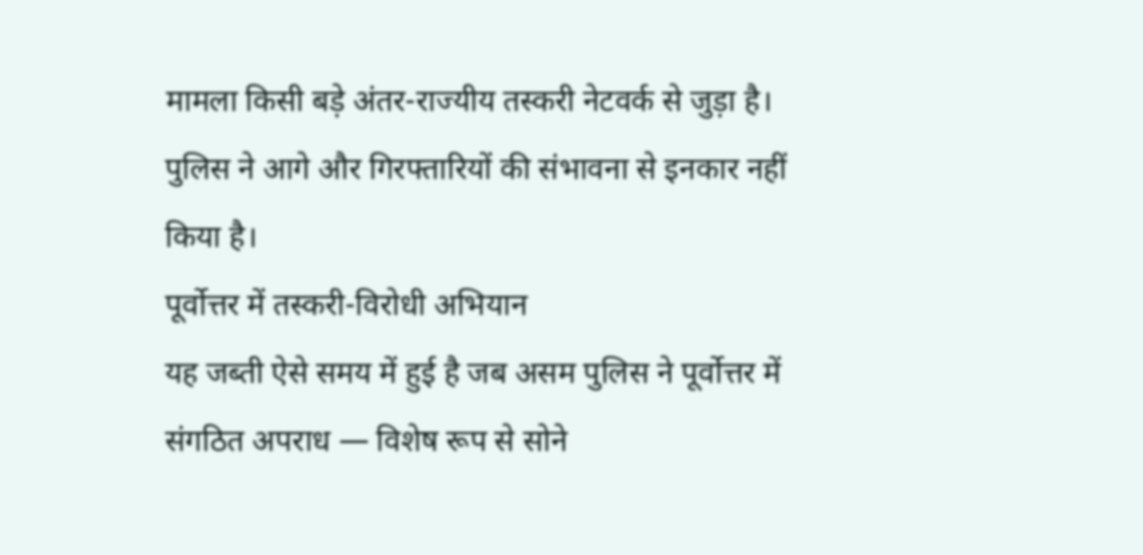मामला किसी बड़े अंतर-राज्यीय तस्करी नेटवर्क से जुड़ा है। पुलिस ने आगे और गिरफ्तारियों की संभावना से इनकार नहीं किया है।
पूर्वोत्तर में तस्करी-विरोधी अभियान
यह जब्ती ऐसे समय में हुई है जब असम पुलिस ने पूर्वोत्तर में संगठित अपराध — विशेष रूप से सोने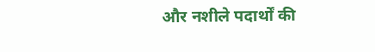और नशीले पदार्थों की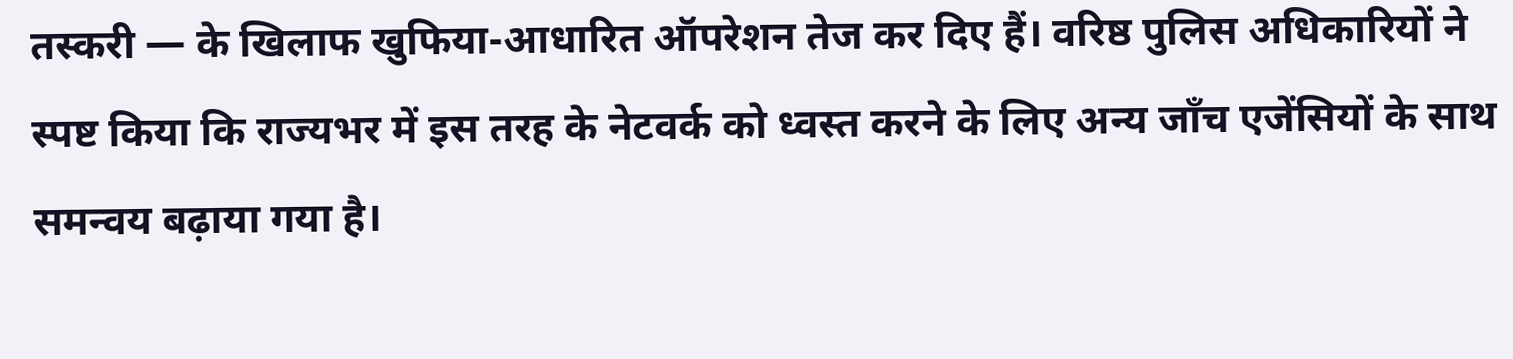तस्करी — के खिलाफ खुफिया-आधारित ऑपरेशन तेज कर दिए हैं। वरिष्ठ पुलिस अधिकारियों ने स्पष्ट किया कि राज्यभर में इस तरह के नेटवर्क को ध्वस्त करने के लिए अन्य जाँच एजेंसियों के साथ समन्वय बढ़ाया गया है।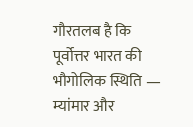गौरतलब है कि पूर्वोत्तर भारत की भौगोलिक स्थिति — म्यांमार और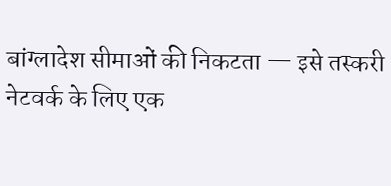बांग्लादेश सीमाओं की निकटता — इसे तस्करी नेटवर्क के लिए एक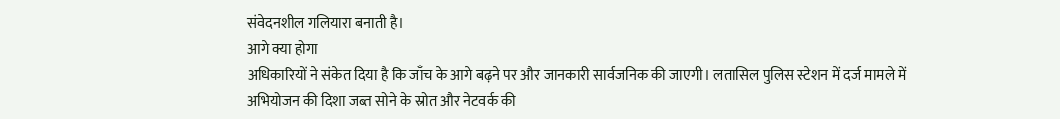संवेदनशील गलियारा बनाती है।
आगे क्या होगा
अधिकारियों ने संकेत दिया है कि जाँच के आगे बढ़ने पर और जानकारी सार्वजनिक की जाएगी। लतासिल पुलिस स्टेशन में दर्ज मामले में अभियोजन की दिशा जब्त सोने के स्रोत और नेटवर्क की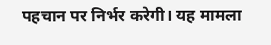पहचान पर निर्भर करेगी। यह मामला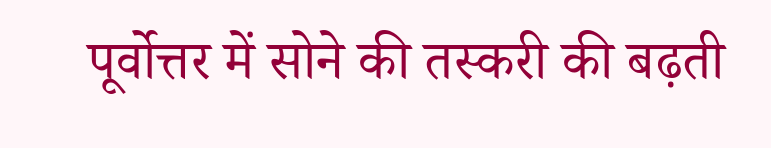पूर्वोत्तर में सोने की तस्करी की बढ़ती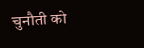चुनौती को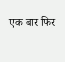एक बार फिर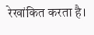रेखांकित करता है।